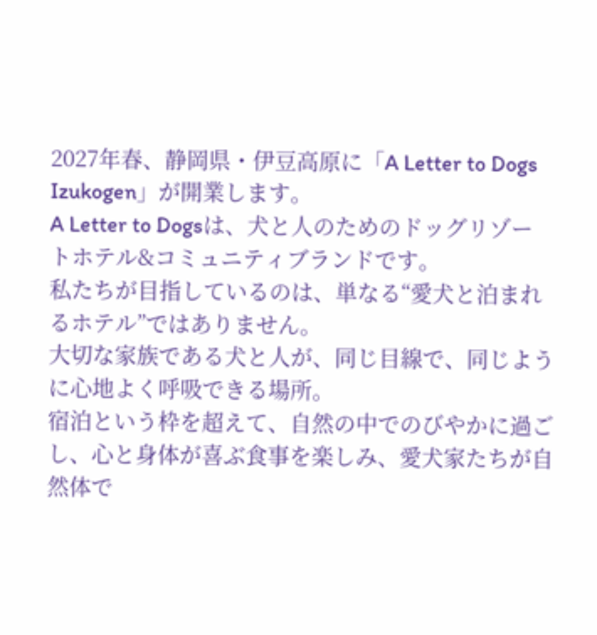2027年春、静岡県・伊豆高原に「A Letter to Dogs Izukogen」が開業します。
A Letter to Dogsは、犬と人のためのドッグリゾートホテル&コミュニティブランドです。
私たちが目指しているのは、単なる“愛犬と泊まれるホテル”ではありません。
大切な家族である犬と人が、同じ目線で、同じように心地よく呼吸できる場所。
宿泊という枠を超えて、自然の中でのびやかに過ごし、心と身体が喜ぶ食事を楽しみ、愛犬家たちが自然体で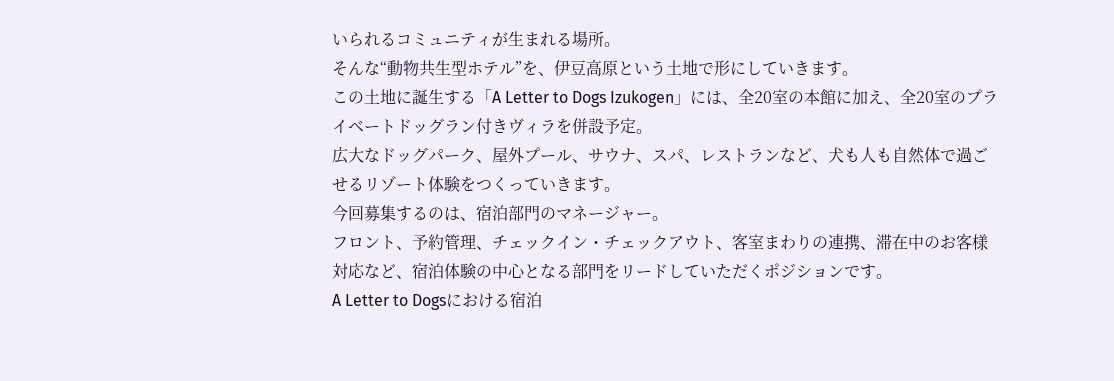いられるコミュニティが生まれる場所。
そんな“動物共生型ホテル”を、伊豆高原という土地で形にしていきます。
この土地に誕生する「A Letter to Dogs Izukogen」には、全20室の本館に加え、全20室のプライベートドッグラン付きヴィラを併設予定。
広大なドッグパーク、屋外プール、サウナ、スパ、レストランなど、犬も人も自然体で過ごせるリゾート体験をつくっていきます。
今回募集するのは、宿泊部門のマネージャー。
フロント、予約管理、チェックイン・チェックアウト、客室まわりの連携、滞在中のお客様対応など、宿泊体験の中心となる部門をリードしていただくポジションです。
A Letter to Dogsにおける宿泊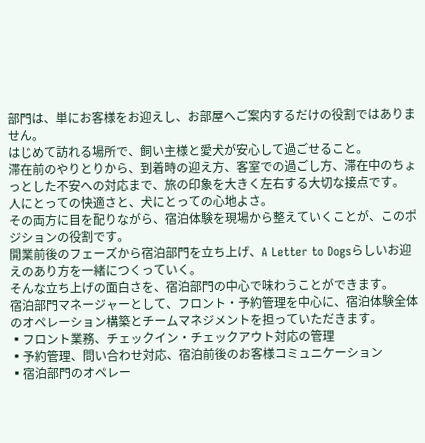部門は、単にお客様をお迎えし、お部屋へご案内するだけの役割ではありません。
はじめて訪れる場所で、飼い主様と愛犬が安心して過ごせること。
滞在前のやりとりから、到着時の迎え方、客室での過ごし方、滞在中のちょっとした不安への対応まで、旅の印象を大きく左右する大切な接点です。
人にとっての快適さと、犬にとっての心地よさ。
その両方に目を配りながら、宿泊体験を現場から整えていくことが、このポジションの役割です。
開業前後のフェーズから宿泊部門を立ち上げ、A Letter to Dogsらしいお迎えのあり方を一緒につくっていく。
そんな立ち上げの面白さを、宿泊部門の中心で味わうことができます。
宿泊部門マネージャーとして、フロント・予約管理を中心に、宿泊体験全体のオペレーション構築とチームマネジメントを担っていただきます。
▪フロント業務、チェックイン・チェックアウト対応の管理
▪予約管理、問い合わせ対応、宿泊前後のお客様コミュニケーション
▪宿泊部門のオペレー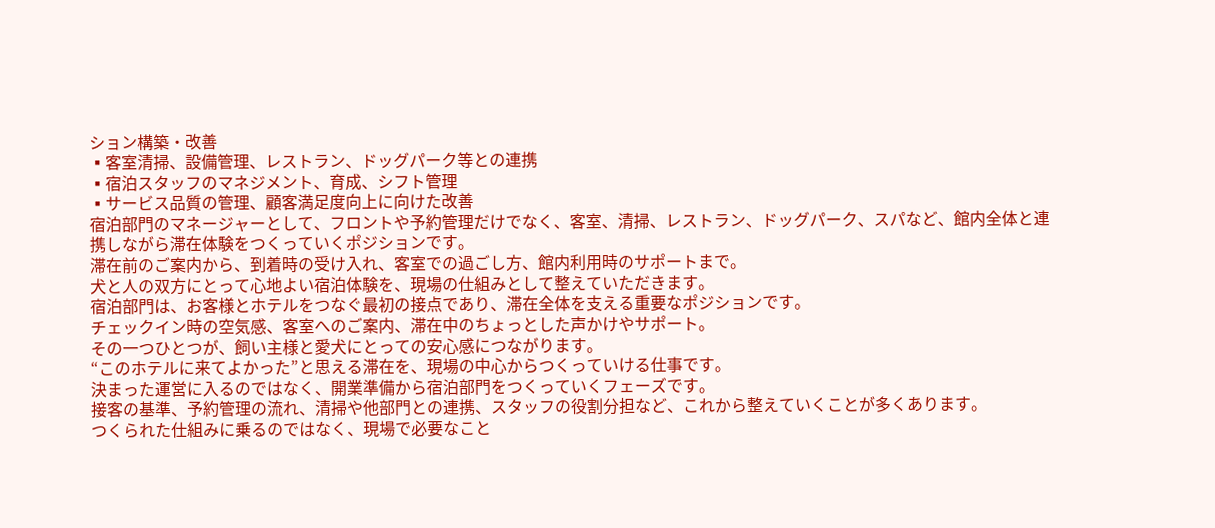ション構築・改善
▪客室清掃、設備管理、レストラン、ドッグパーク等との連携
▪宿泊スタッフのマネジメント、育成、シフト管理
▪サービス品質の管理、顧客満足度向上に向けた改善
宿泊部門のマネージャーとして、フロントや予約管理だけでなく、客室、清掃、レストラン、ドッグパーク、スパなど、館内全体と連携しながら滞在体験をつくっていくポジションです。
滞在前のご案内から、到着時の受け入れ、客室での過ごし方、館内利用時のサポートまで。
犬と人の双方にとって心地よい宿泊体験を、現場の仕組みとして整えていただきます。
宿泊部門は、お客様とホテルをつなぐ最初の接点であり、滞在全体を支える重要なポジションです。
チェックイン時の空気感、客室へのご案内、滞在中のちょっとした声かけやサポート。
その一つひとつが、飼い主様と愛犬にとっての安心感につながります。
“このホテルに来てよかった”と思える滞在を、現場の中心からつくっていける仕事です。
決まった運営に入るのではなく、開業準備から宿泊部門をつくっていくフェーズです。
接客の基準、予約管理の流れ、清掃や他部門との連携、スタッフの役割分担など、これから整えていくことが多くあります。
つくられた仕組みに乗るのではなく、現場で必要なこと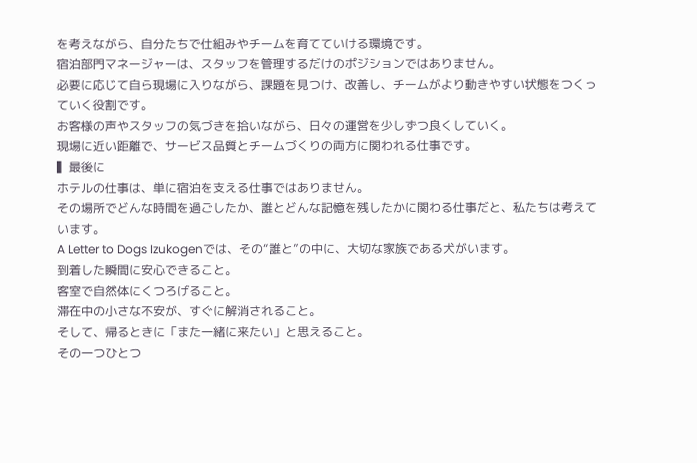を考えながら、自分たちで仕組みやチームを育てていける環境です。
宿泊部門マネージャーは、スタッフを管理するだけのポジションではありません。
必要に応じて自ら現場に入りながら、課題を見つけ、改善し、チームがより動きやすい状態をつくっていく役割です。
お客様の声やスタッフの気づきを拾いながら、日々の運営を少しずつ良くしていく。
現場に近い距離で、サービス品質とチームづくりの両方に関われる仕事です。
▍最後に
ホテルの仕事は、単に宿泊を支える仕事ではありません。
その場所でどんな時間を過ごしたか、誰とどんな記憶を残したかに関わる仕事だと、私たちは考えています。
A Letter to Dogs Izukogenでは、その“誰と”の中に、大切な家族である犬がいます。
到着した瞬間に安心できること。
客室で自然体にくつろげること。
滞在中の小さな不安が、すぐに解消されること。
そして、帰るときに「また一緒に来たい」と思えること。
その一つひとつ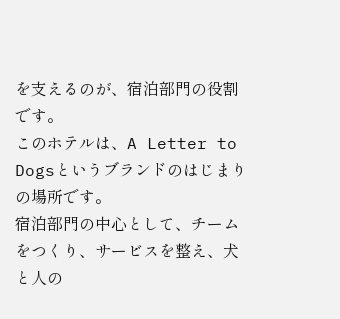を支えるのが、宿泊部門の役割です。
このホテルは、A Letter to Dogsというブランドのはじまりの場所です。
宿泊部門の中心として、チームをつくり、サービスを整え、犬と人の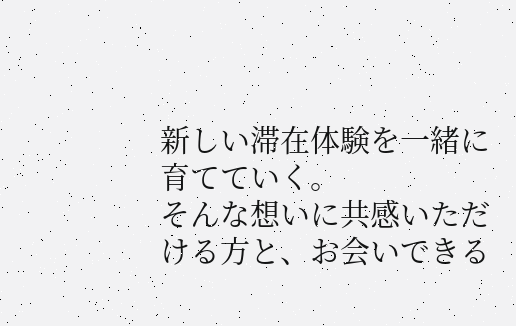新しい滞在体験を一緒に育てていく。
そんな想いに共感いただける方と、お会いできる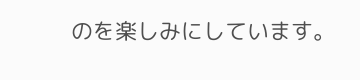のを楽しみにしています。